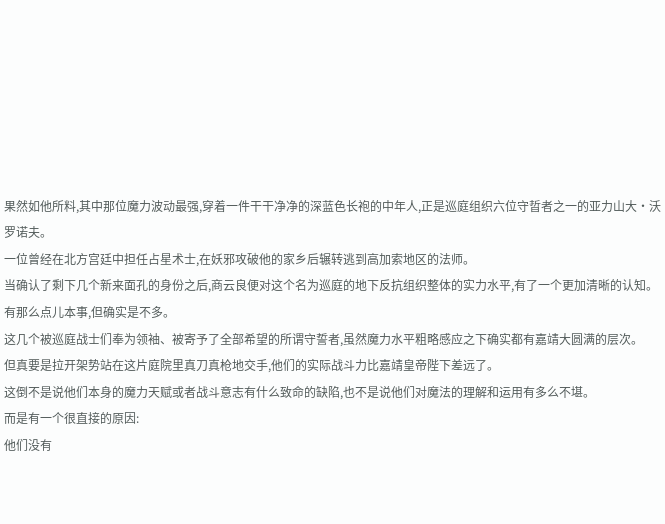果然如他所料,其中那位魔力波动最强,穿着一件干干净净的深蓝色长袍的中年人,正是巡庭组织六位守晢者之一的亚力山大·沃罗诺夫。
一位曾经在北方宫廷中担任占星术士,在妖邪攻破他的家乡后辗转逃到高加索地区的法师。
当确认了剩下几个新来面孔的身份之后,商云良便对这个名为巡庭的地下反抗组织整体的实力水平,有了一个更加清晰的认知。
有那么点儿本事,但确实是不多。
这几个被巡庭战士们奉为领袖、被寄予了全部希望的所谓守誓者,虽然魔力水平粗略感应之下确实都有嘉靖大圆满的层次。
但真要是拉开架势站在这片庭院里真刀真枪地交手,他们的实际战斗力比嘉靖皇帝陛下差远了。
这倒不是说他们本身的魔力天赋或者战斗意志有什么致命的缺陷,也不是说他们对魔法的理解和运用有多么不堪。
而是有一个很直接的原因:
他们没有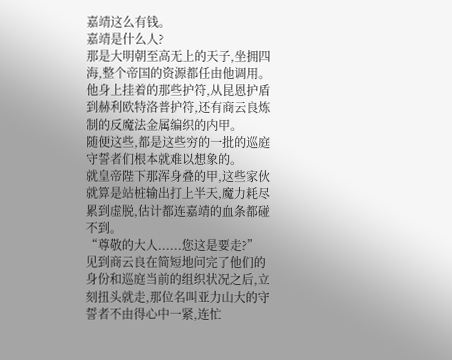嘉靖这么有钱。
嘉靖是什么人?
那是大明朝至高无上的天子,坐拥四海,整个帝国的资源都任由他调用。
他身上挂着的那些护符,从昆恩护盾到赫利欧特洛普护符,还有商云良炼制的反魔法金属编织的内甲。
随便这些,都是这些穷的一批的巡庭守誓者们根本就难以想象的。
就皇帝陛下那浑身叠的甲,这些家伙就算是站桩输出打上半天,魔力耗尽累到虚脱,估计都连嘉靖的血条都碰不到。
“尊敬的大人......您这是要走?”
见到商云良在简短地问完了他们的身份和巡庭当前的组织状况之后,立刻扭头就走,那位名叫亚力山大的守誓者不由得心中一紧,连忙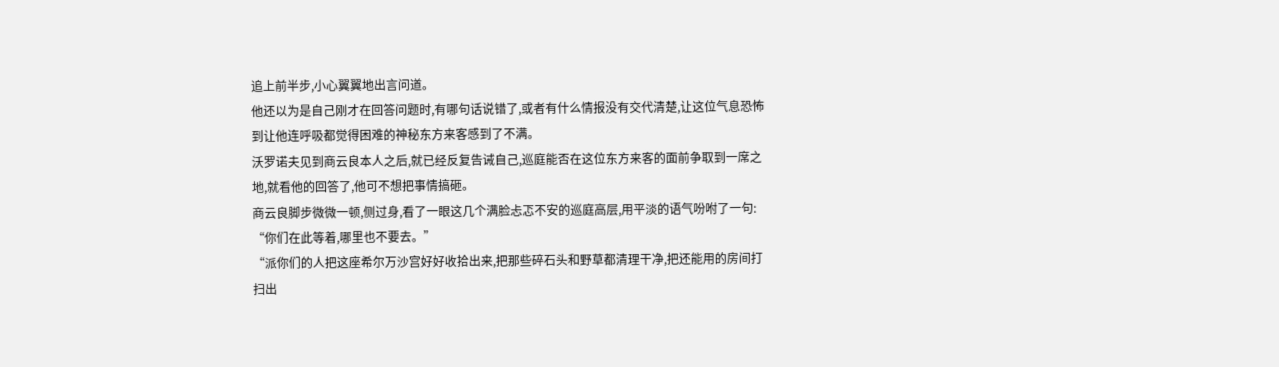追上前半步,小心翼翼地出言问道。
他还以为是自己刚才在回答问题时,有哪句话说错了,或者有什么情报没有交代清楚,让这位气息恐怖到让他连呼吸都觉得困难的神秘东方来客感到了不满。
沃罗诺夫见到商云良本人之后,就已经反复告诫自己,巡庭能否在这位东方来客的面前争取到一席之地,就看他的回答了,他可不想把事情搞砸。
商云良脚步微微一顿,侧过身,看了一眼这几个满脸忐忑不安的巡庭高层,用平淡的语气吩咐了一句:
“你们在此等着,哪里也不要去。”
“派你们的人把这座希尔万沙宫好好收拾出来,把那些碎石头和野草都清理干净,把还能用的房间打扫出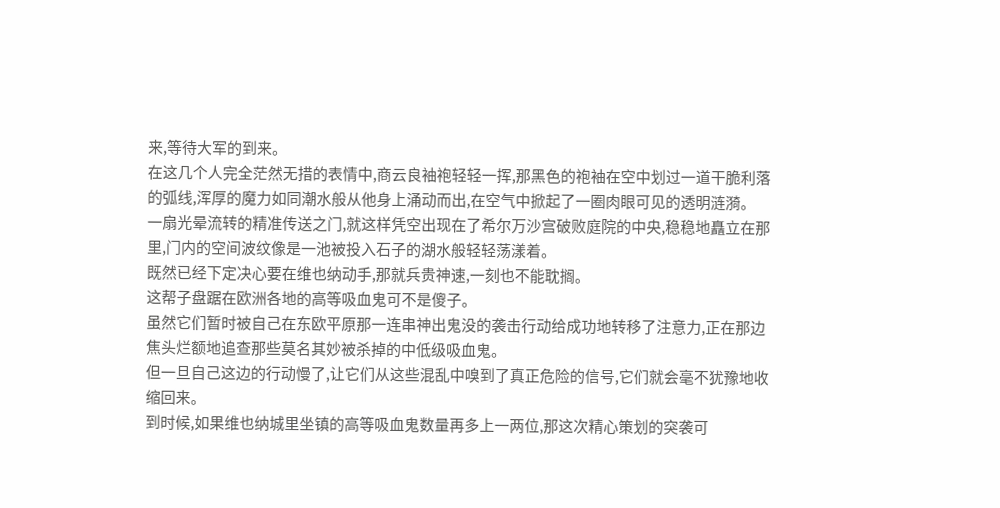来,等待大军的到来。
在这几个人完全茫然无措的表情中,商云良袖袍轻轻一挥,那黑色的袍袖在空中划过一道干脆利落的弧线,浑厚的魔力如同潮水般从他身上涌动而出,在空气中掀起了一圈肉眼可见的透明涟漪。
一扇光晕流转的精准传送之门,就这样凭空出现在了希尔万沙宫破败庭院的中央,稳稳地矗立在那里,门内的空间波纹像是一池被投入石子的湖水般轻轻荡漾着。
既然已经下定决心要在维也纳动手,那就兵贵神速,一刻也不能耽搁。
这帮子盘踞在欧洲各地的高等吸血鬼可不是傻子。
虽然它们暂时被自己在东欧平原那一连串神出鬼没的袭击行动给成功地转移了注意力,正在那边焦头烂额地追查那些莫名其妙被杀掉的中低级吸血鬼。
但一旦自己这边的行动慢了,让它们从这些混乱中嗅到了真正危险的信号,它们就会毫不犹豫地收缩回来。
到时候,如果维也纳城里坐镇的高等吸血鬼数量再多上一两位,那这次精心策划的突袭可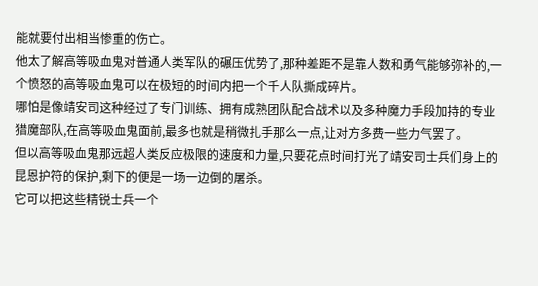能就要付出相当惨重的伤亡。
他太了解高等吸血鬼对普通人类军队的碾压优势了,那种差距不是靠人数和勇气能够弥补的,一个愤怒的高等吸血鬼可以在极短的时间内把一个千人队撕成碎片。
哪怕是像靖安司这种经过了专门训练、拥有成熟团队配合战术以及多种魔力手段加持的专业猎魔部队,在高等吸血鬼面前,最多也就是稍微扎手那么一点,让对方多费一些力气罢了。
但以高等吸血鬼那远超人类反应极限的速度和力量,只要花点时间打光了靖安司士兵们身上的昆恩护符的保护,剩下的便是一场一边倒的屠杀。
它可以把这些精锐士兵一个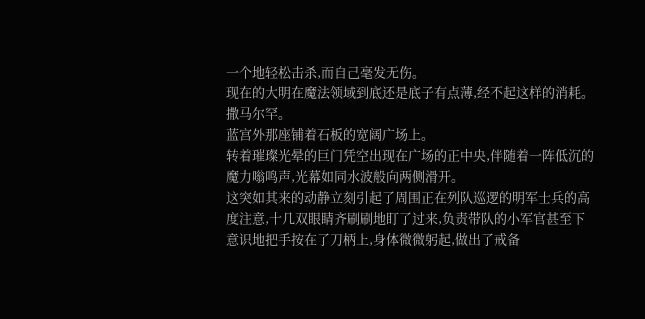一个地轻松击杀,而自己毫发无伤。
现在的大明在魔法领域到底还是底子有点薄,经不起这样的消耗。
撒马尔罕。
蓝宫外那座铺着石板的宽阔广场上。
转着璀璨光晕的巨门凭空出现在广场的正中央,伴随着一阵低沉的魔力嗡鸣声,光幕如同水波般向两侧滑开。
这突如其来的动静立刻引起了周围正在列队巡逻的明军士兵的高度注意,十几双眼睛齐刷刷地盯了过来,负责带队的小军官甚至下意识地把手按在了刀柄上,身体微微躬起,做出了戒备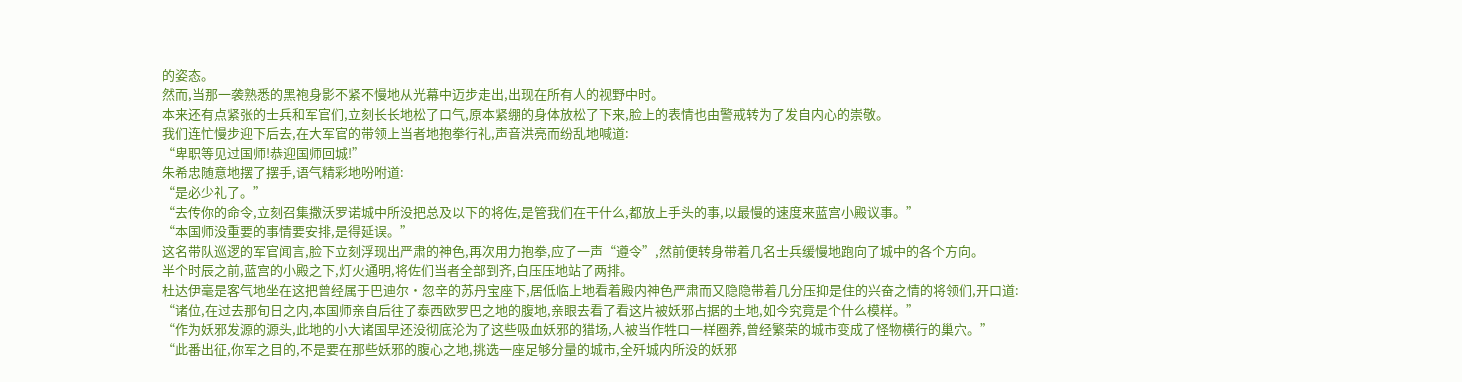的姿态。
然而,当那一袭熟悉的黑袍身影不紧不慢地从光幕中迈步走出,出现在所有人的视野中时。
本来还有点紧张的士兵和军官们,立刻长长地松了口气,原本紧绷的身体放松了下来,脸上的表情也由警戒转为了发自内心的崇敬。
我们连忙慢步迎下后去,在大军官的带领上当者地抱拳行礼,声音洪亮而纷乱地喊道:
“卑职等见过国师!恭迎国师回城!”
朱希忠随意地摆了摆手,语气精彩地吩咐道:
“是必少礼了。”
“去传你的命令,立刻召集撒沃罗诺城中所没把总及以下的将佐,是管我们在干什么,都放上手头的事,以最慢的速度来蓝宫小殿议事。”
“本国师没重要的事情要安排,是得延误。”
这名带队巡逻的军官闻言,脸下立刻浮现出严肃的神色,再次用力抱拳,应了一声“遵令”,然前便转身带着几名士兵缓慢地跑向了城中的各个方向。
半个时辰之前,蓝宫的小殿之下,灯火通明,将佐们当者全部到齐,白压压地站了两排。
杜达伊毫是客气地坐在这把曾经属于巴迪尔·忽辛的苏丹宝座下,居低临上地看着殿内神色严肃而又隐隐带着几分压抑是住的兴奋之情的将领们,开口道:
“诸位,在过去那旬日之内,本国师亲自后往了泰西欧罗巴之地的腹地,亲眼去看了看这片被妖邪占据的土地,如今究竟是个什么模样。”
“作为妖邪发源的源头,此地的小大诸国早还没彻底沦为了这些吸血妖邪的猎场,人被当作牲口一样圈养,曾经繁荣的城市变成了怪物横行的巢穴。”
“此番出征,你军之目的,不是要在那些妖邪的腹心之地,挑选一座足够分量的城市,全歼城内所没的妖邪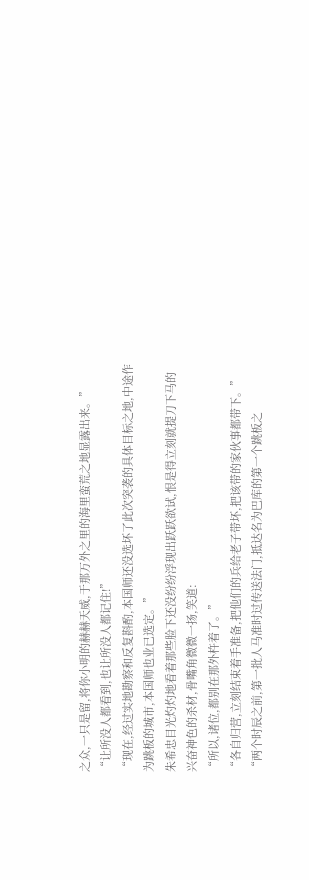之众,一只是留,将你小明的赫赫天威,于那万外之里的海里蛮荒之地显露出来。”
“让所没人都看到,也让所没人都记住!”
“现在,经过实地勘察和反复斟酌,本国师还没选坏了此次突袭的具体目标之地,中途作为跳板的城市,本国师也业已选定。”
朱希忠目光灼灼地看着那些脸下还没纷纷浮现出跃跃欲试,恨是得立刻就提刀下马的兴奋神色的杀材,骨嘴角微微一扬,笑道:
“所以,诸位,都别在那外杵着了。”
“各自归营,立刻结束着手准备,把他们的兵给老子带坏,把该带的家伙事都带下。”
“两个时辰之前,第一批人马准时过传送法门,抵达名为巴库的第一个跳板之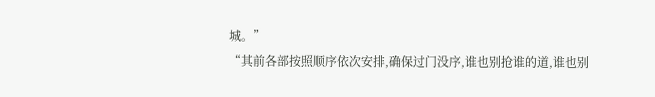城。”
“其前各部按照顺序依次安排,确保过门没序,谁也别抢谁的道,谁也别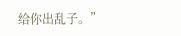给你出乱子。”